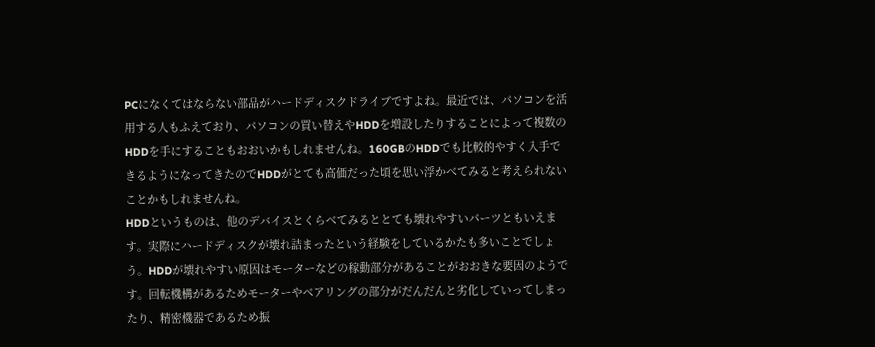PCになくてはならない部品がハードディスクドライブですよね。最近では、パソコンを活用する人もふえており、パソコンの買い替えやHDDを増設したりすることによって複数のHDDを手にすることもおおいかもしれませんね。160GBのHDDでも比較的やすく入手できるようになってきたのでHDDがとても高価だった頃を思い浮かべてみると考えられないことかもしれませんね。
HDDというものは、他のデバイスとくらべてみるととても壊れやすいパーツともいえます。実際にハードディスクが壊れ詰まったという経験をしているかたも多いことでしょう。HDDが壊れやすい原因はモーターなどの稼動部分があることがおおきな要因のようです。回転機構があるためモーターやベアリングの部分がだんだんと劣化していってしまったり、精密機器であるため振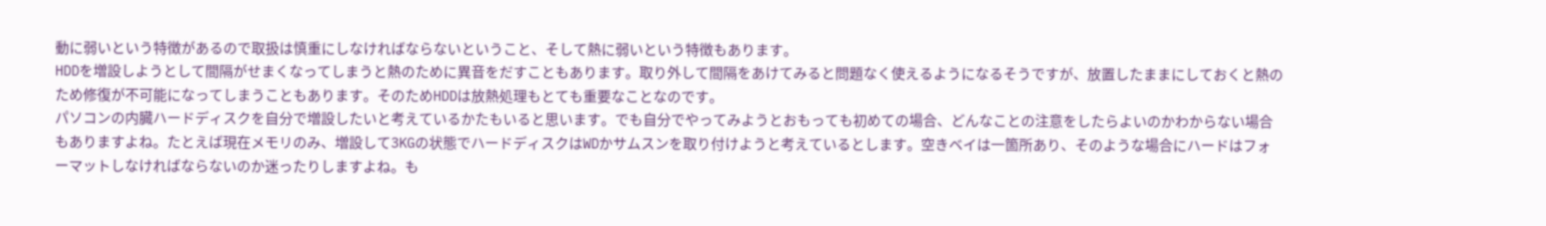動に弱いという特徴があるので取扱は慎重にしなければならないということ、そして熱に弱いという特徴もあります。
HDDを増設しようとして間隔がせまくなってしまうと熱のために異音をだすこともあります。取り外して間隔をあけてみると問題なく使えるようになるそうですが、放置したままにしておくと熱のため修復が不可能になってしまうこともあります。そのためHDDは放熱処理もとても重要なことなのです。
パソコンの内臓ハードディスクを自分で増設したいと考えているかたもいると思います。でも自分でやってみようとおもっても初めての場合、どんなことの注意をしたらよいのかわからない場合もありますよね。たとえば現在メモリのみ、増設して3KGの状態でハードディスクはWDかサムスンを取り付けようと考えているとします。空きベイは一箇所あり、そのような場合にハードはフォーマットしなければならないのか迷ったりしますよね。も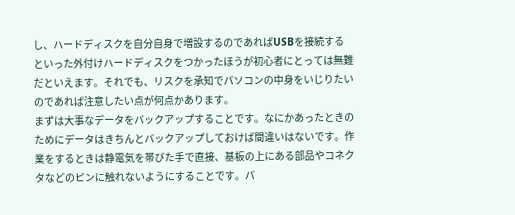し、ハードディスクを自分自身で増設するのであればUSBを接続するといった外付けハードディスクをつかったほうが初心者にとっては無難だといえます。それでも、リスクを承知でパソコンの中身をいじりたいのであれば注意したい点が何点かあります。
まずは大事なデータをバックアップすることです。なにかあったときのためにデータはきちんとバックアップしておけば間違いはないです。作業をするときは静電気を帯びた手で直接、基板の上にある部品やコネクタなどのピンに触れないようにすることです。パ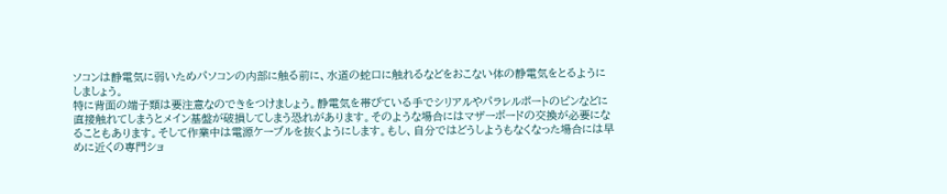ソコンは静電気に弱いためパソコンの内部に触る前に、水道の蛇口に触れるなどをおこない体の静電気をとるようにしましょう。
特に背面の端子類は要注意なのできをつけましょう。静電気を帯びている手でシリアルやパラレルポートのピンなどに直接触れてしまうとメイン基盤が破損してしまう恐れがあります。そのような場合にはマザーボードの交換が必要になることもあります。そして作業中は電源ケーブルを抜くようにします。もし、自分ではどうしようもなくなった場合には早めに近くの専門ショ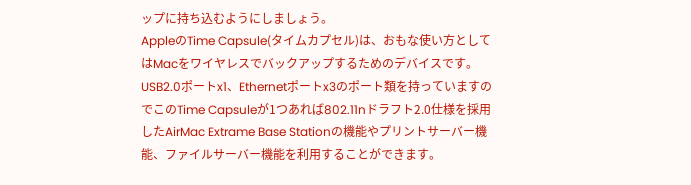ップに持ち込むようにしましょう。
AppleのTime Capsule(タイムカプセル)は、おもな使い方としてはMacをワイヤレスでバックアップするためのデバイスです。USB2.0ポートx1、Ethernetポートx3のポート類を持っていますのでこのTime Capsuleが1つあれば802.11nドラフト2.0仕様を採用したAirMac Extrame Base Stationの機能やプリントサーバー機能、ファイルサーバー機能を利用することができます。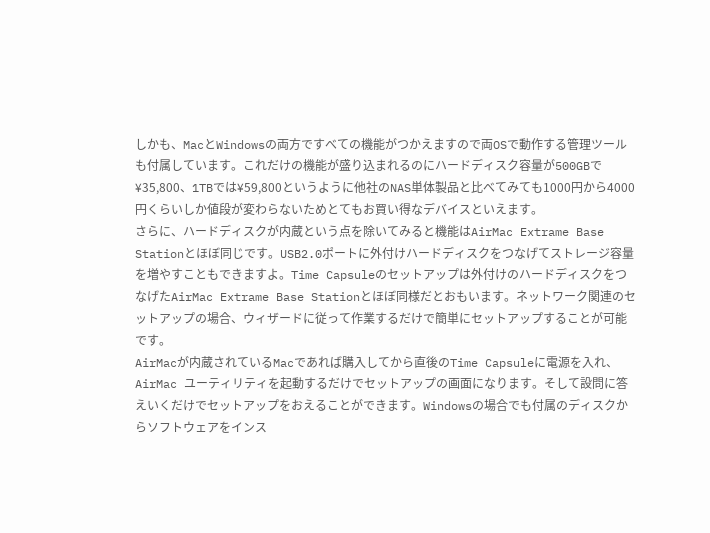しかも、MacとWindowsの両方ですべての機能がつかえますので両OSで動作する管理ツールも付属しています。これだけの機能が盛り込まれるのにハードディスク容量が500GBで¥35,800、1TBでは¥59,800というように他社のNAS単体製品と比べてみても1000円から4000円くらいしか値段が変わらないためとてもお買い得なデバイスといえます。
さらに、ハードディスクが内蔵という点を除いてみると機能はAirMac Extrame Base Stationとほぼ同じです。USB2.0ポートに外付けハードディスクをつなげてストレージ容量を増やすこともできますよ。Time Capsuleのセットアップは外付けのハードディスクをつなげたAirMac Extrame Base Stationとほぼ同様だとおもいます。ネットワーク関連のセットアップの場合、ウィザードに従って作業するだけで簡単にセットアップすることが可能です。
AirMacが内蔵されているMacであれば購入してから直後のTime Capsuleに電源を入れ、AirMac ユーティリティを起動するだけでセットアップの画面になります。そして設問に答えいくだけでセットアップをおえることができます。Windowsの場合でも付属のディスクからソフトウェアをインス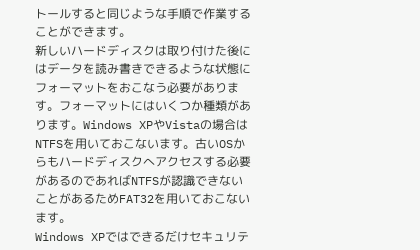トールすると同じような手順で作業することができます。
新しいハードディスクは取り付けた後にはデータを読み書きできるような状態にフォーマットをおこなう必要があります。フォーマットにはいくつか種類があります。Windows XPやVistaの場合はNTFSを用いておこないます。古いOSからもハードディスクへアクセスする必要があるのであればNTFSが認識できないことがあるためFAT32を用いておこないます。
Windows XPではできるだけセキュリテ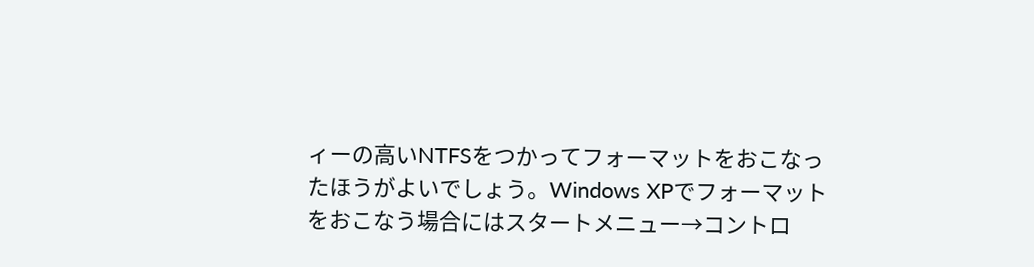ィーの高いNTFSをつかってフォーマットをおこなったほうがよいでしょう。Windows XPでフォーマットをおこなう場合にはスタートメニュー→コントロ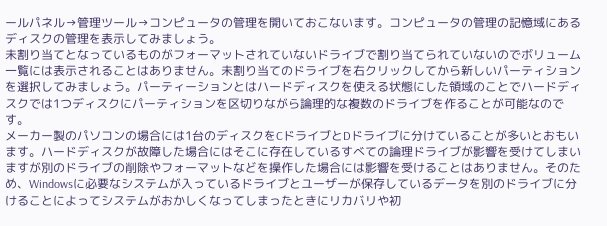ールパネル→管理ツール→コンピュータの管理を開いておこないます。コンピュータの管理の記憶域にあるディスクの管理を表示してみましょう。
未割り当てとなっているものがフォーマットされていないドライブで割り当てられていないのでボリューム一覧には表示されることはありません。未割り当てのドライブを右クリックしてから新しいパーティションを選択してみましょう。パーティーションとはハードディスクを使える状態にした領域のことでハードディスクでは1つディスクにパーティションを区切りながら論理的な複数のドライブを作ることが可能なのです。
メーカー製のパソコンの場合には1台のディスクをCドライブとDドライブに分けていることが多いとおもいます。ハードディスクが故障した場合にはそこに存在しているすべての論理ドライブが影響を受けてしまいますが別のドライブの削除やフォーマットなどを操作した場合には影響を受けることはありません。そのため、Windowsに必要なシステムが入っているドライブとユーザーが保存しているデータを別のドライブに分けることによってシステムがおかしくなってしまったときにリカバリや初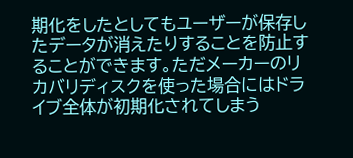期化をしたとしてもユーザーが保存したデータが消えたりすることを防止することができます。ただメーカーのリカバリディスクを使った場合にはドライブ全体が初期化されてしまう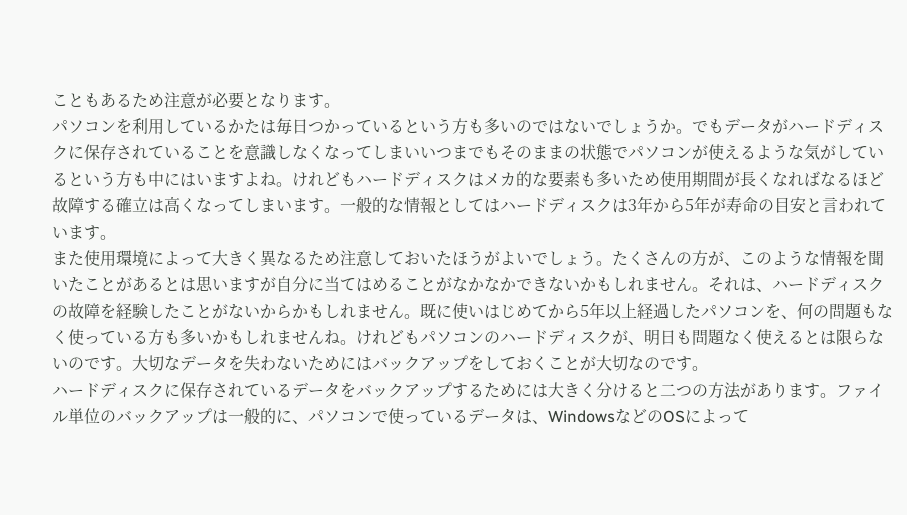こともあるため注意が必要となります。
パソコンを利用しているかたは毎日つかっているという方も多いのではないでしょうか。でもデータがハードディスクに保存されていることを意識しなくなってしまいいつまでもそのままの状態でパソコンが使えるような気がしているという方も中にはいますよね。けれどもハードディスクはメカ的な要素も多いため使用期間が長くなればなるほど故障する確立は高くなってしまいます。一般的な情報としてはハードディスクは3年から5年が寿命の目安と言われています。
また使用環境によって大きく異なるため注意しておいたほうがよいでしょう。たくさんの方が、このような情報を聞いたことがあるとは思いますが自分に当てはめることがなかなかできないかもしれません。それは、ハードディスクの故障を経験したことがないからかもしれません。既に使いはじめてから5年以上経過したパソコンを、何の問題もなく使っている方も多いかもしれませんね。けれどもパソコンのハードディスクが、明日も問題なく使えるとは限らないのです。大切なデータを失わないためにはバックアップをしておくことが大切なのです。
ハードディスクに保存されているデータをバックアップするためには大きく分けると二つの方法があります。ファイル単位のバックアップは一般的に、パソコンで使っているデータは、WindowsなどのOSによって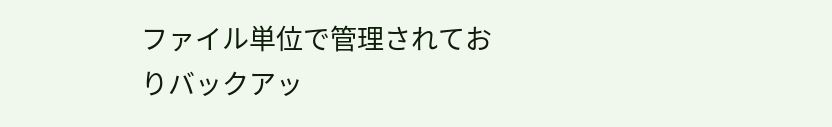ファイル単位で管理されておりバックアッ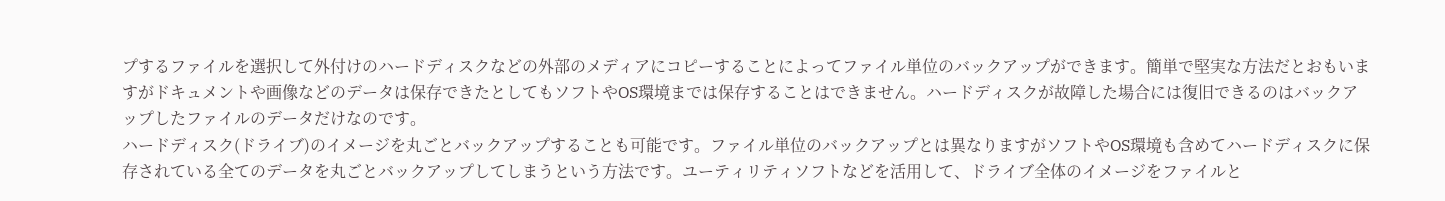プするファイルを選択して外付けのハードディスクなどの外部のメディアにコピーすることによってファイル単位のバックアップができます。簡単で堅実な方法だとおもいますがドキュメントや画像などのデータは保存できたとしてもソフトやOS環境までは保存することはできません。ハードディスクが故障した場合には復旧できるのはバックアップしたファイルのデータだけなのです。
ハードディスク(ドライブ)のイメージを丸ごとバックアップすることも可能です。ファイル単位のバックアップとは異なりますがソフトやOS環境も含めてハードディスクに保存されている全てのデータを丸ごとバックアップしてしまうという方法です。ユーティリティソフトなどを活用して、ドライブ全体のイメージをファイルと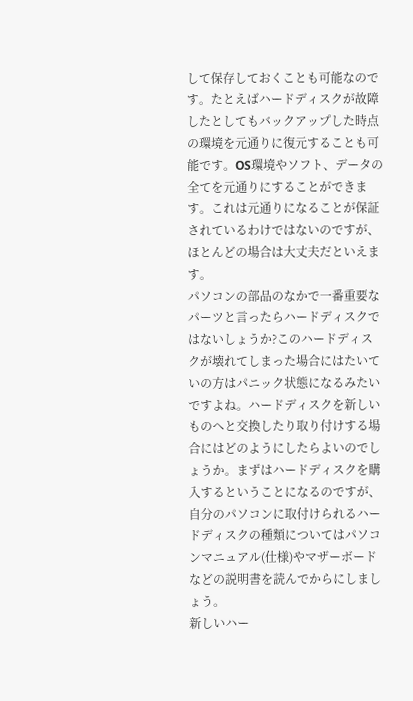して保存しておくことも可能なのです。たとえばハードディスクが故障したとしてもバックアップした時点の環境を元通りに復元することも可能です。OS環境やソフト、データの全てを元通りにすることができます。これは元通りになることが保証されているわけではないのですが、ほとんどの場合は大丈夫だといえます。
パソコンの部品のなかで一番重要なパーツと言ったらハードディスクではないしょうか?このハードディスクが壊れてしまった場合にはたいていの方はパニック状態になるみたいですよね。ハードディスクを新しいものへと交換したり取り付けする場合にはどのようにしたらよいのでしょうか。まずはハードディスクを購入するということになるのですが、自分のパソコンに取付けられるハードディスクの種類についてはパソコンマニュアル(仕様)やマザーボードなどの説明書を読んでからにしましょう。
新しいハー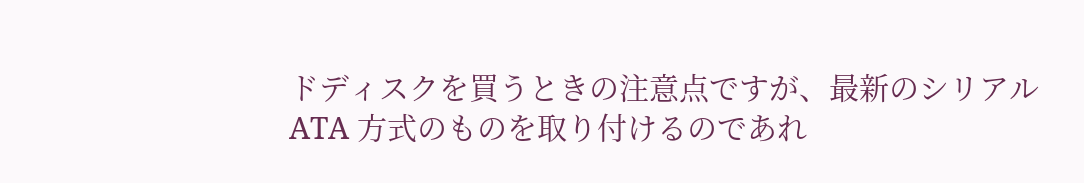ドディスクを買うときの注意点ですが、最新のシリアルATA 方式のものを取り付けるのであれ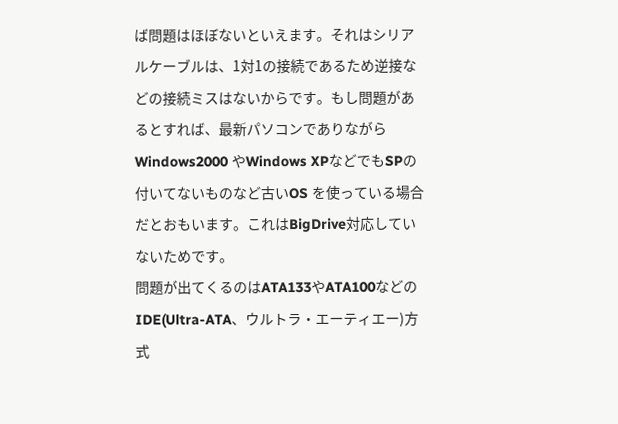ば問題はほぼないといえます。それはシリアルケーブルは、1対1の接続であるため逆接などの接続ミスはないからです。もし問題があるとすれば、最新パソコンでありながらWindows2000 やWindows XPなどでもSPの付いてないものなど古いOS を使っている場合だとおもいます。これはBigDrive対応していないためです。
問題が出てくるのはATA133やATA100などのIDE(Ultra-ATA、ウルトラ・エーティエー)方式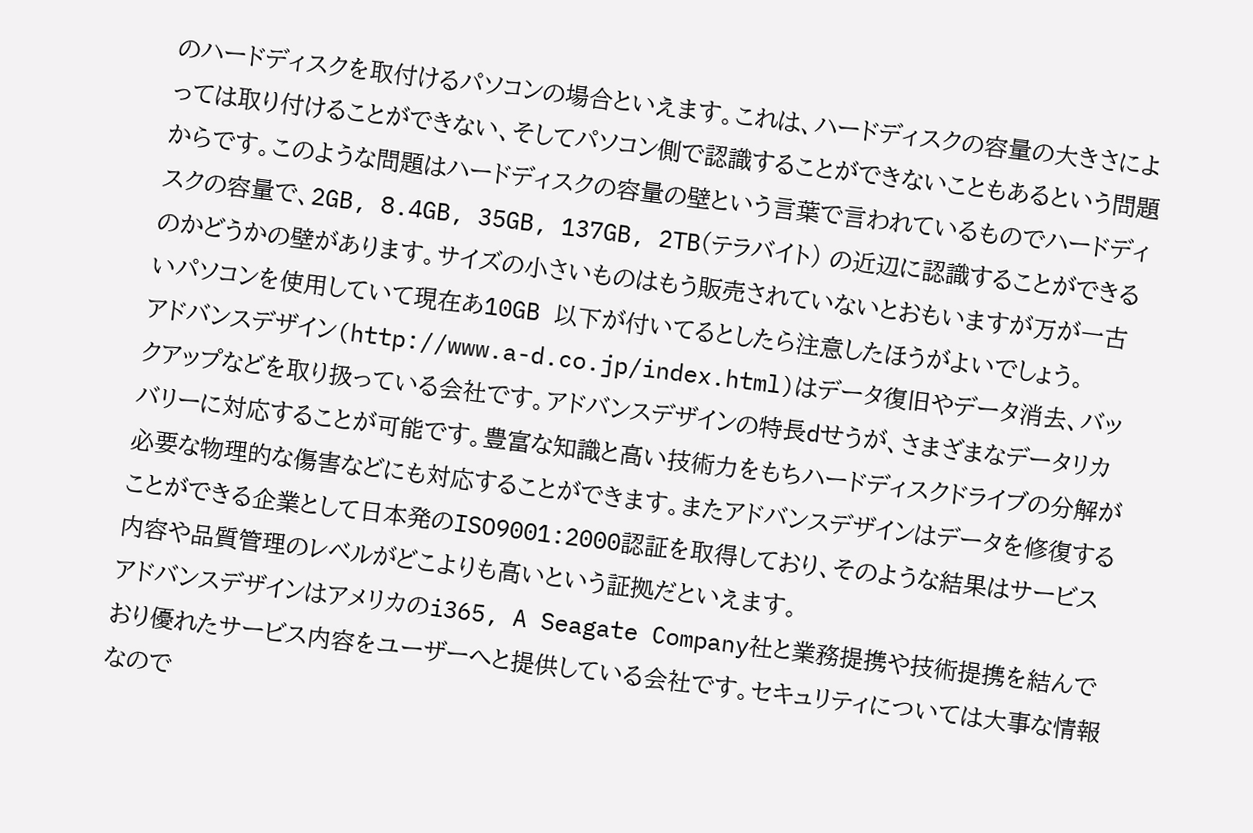のハードディスクを取付けるパソコンの場合といえます。これは、ハードディスクの容量の大きさによっては取り付けることができない、そしてパソコン側で認識することができないこともあるという問題からです。このような問題はハードディスクの容量の壁という言葉で言われているものでハードディスクの容量で、2GB, 8.4GB, 35GB, 137GB, 2TB(テラバイト) の近辺に認識することができるのかどうかの壁があります。サイズの小さいものはもう販売されていないとおもいますが万が一古いパソコンを使用していて現在あ10GB 以下が付いてるとしたら注意したほうがよいでしょう。
アドバンスデザイン(http://www.a-d.co.jp/index.html)はデータ復旧やデータ消去、バックアップなどを取り扱っている会社です。アドバンスデザインの特長dせうが、さまざまなデータリカバリーに対応することが可能です。豊富な知識と高い技術力をもちハードディスクドライブの分解が必要な物理的な傷害などにも対応することができます。またアドバンスデザインはデータを修復することができる企業として日本発のISO9001:2000認証を取得しており、そのような結果はサービス内容や品質管理のレベルがどこよりも高いという証拠だといえます。
アドバンスデザインはアメリカのi365, A Seagate Company社と業務提携や技術提携を結んでおり優れたサービス内容をユーザーへと提供している会社です。セキュリティについては大事な情報なので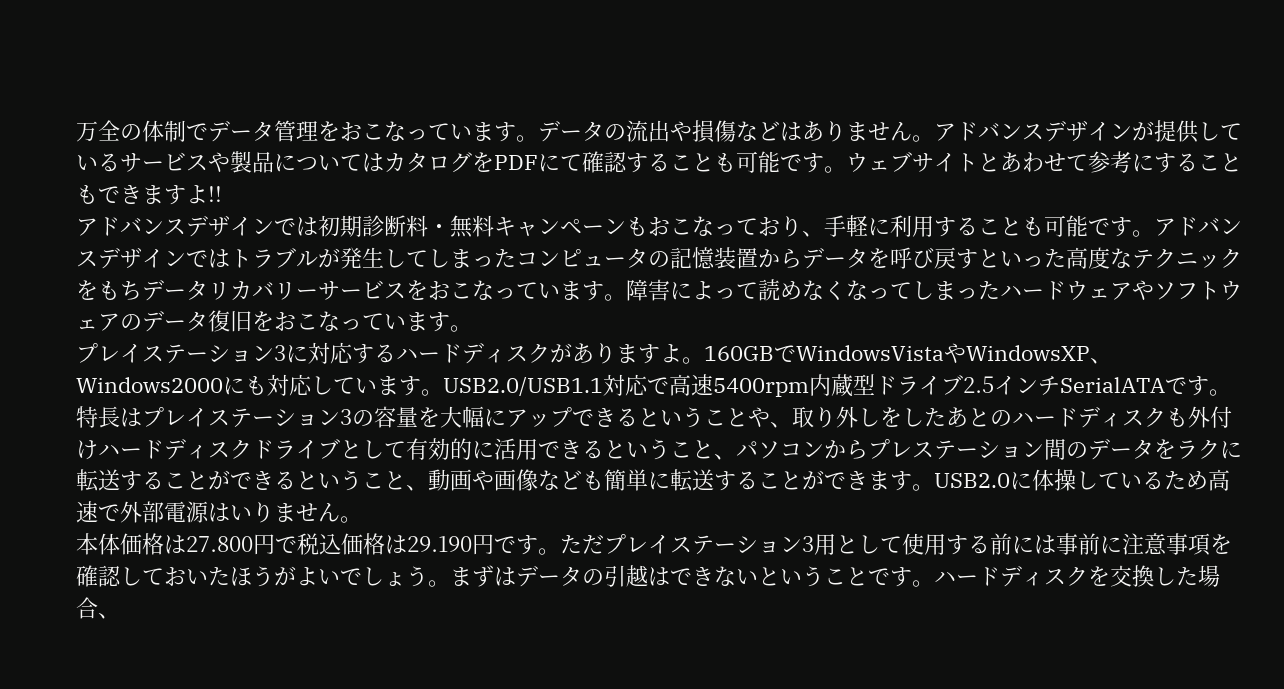万全の体制でデータ管理をおこなっています。データの流出や損傷などはありません。アドバンスデザインが提供しているサービスや製品についてはカタログをPDFにて確認することも可能です。ウェブサイトとあわせて参考にすることもできますよ!!
アドバンスデザインでは初期診断料・無料キャンペーンもおこなっており、手軽に利用することも可能です。アドバンスデザインではトラブルが発生してしまったコンピュータの記憶装置からデータを呼び戻すといった高度なテクニックをもちデータリカバリーサービスをおこなっています。障害によって読めなくなってしまったハードウェアやソフトウェアのデータ復旧をおこなっています。
プレイステーション3に対応するハードディスクがありますよ。160GBでWindowsVistaやWindowsXP、Windows2000にも対応しています。USB2.0/USB1.1対応で高速5400rpm内蔵型ドライブ2.5インチSerialATAです。
特長はプレイステーション3の容量を大幅にアップできるということや、取り外しをしたあとのハードディスクも外付けハードディスクドライブとして有効的に活用できるということ、パソコンからプレステーション間のデータをラクに転送することができるということ、動画や画像なども簡単に転送することができます。USB2.0に体操しているため高速で外部電源はいりません。
本体価格は27.800円で税込価格は29.190円です。ただプレイステーション3用として使用する前には事前に注意事項を確認しておいたほうがよいでしょう。まずはデータの引越はできないということです。ハードディスクを交換した場合、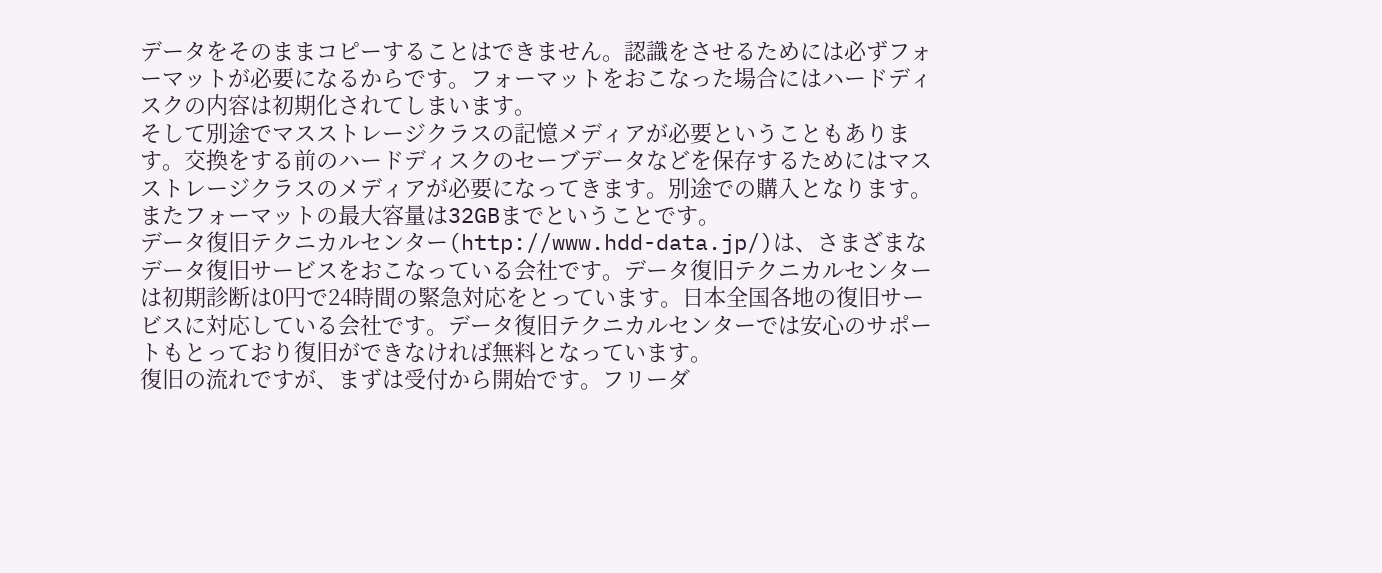データをそのままコピーすることはできません。認識をさせるためには必ずフォーマットが必要になるからです。フォーマットをおこなった場合にはハードディスクの内容は初期化されてしまいます。
そして別途でマスストレージクラスの記憶メディアが必要ということもあります。交換をする前のハードディスクのセーブデータなどを保存するためにはマスストレージクラスのメディアが必要になってきます。別途での購入となります。またフォーマットの最大容量は32GBまでということです。
データ復旧テクニカルセンター(http://www.hdd-data.jp/)は、さまざまなデータ復旧サービスをおこなっている会社です。データ復旧テクニカルセンターは初期診断は0円で24時間の緊急対応をとっています。日本全国各地の復旧サービスに対応している会社です。データ復旧テクニカルセンターでは安心のサポートもとっており復旧ができなければ無料となっています。
復旧の流れですが、まずは受付から開始です。フリーダ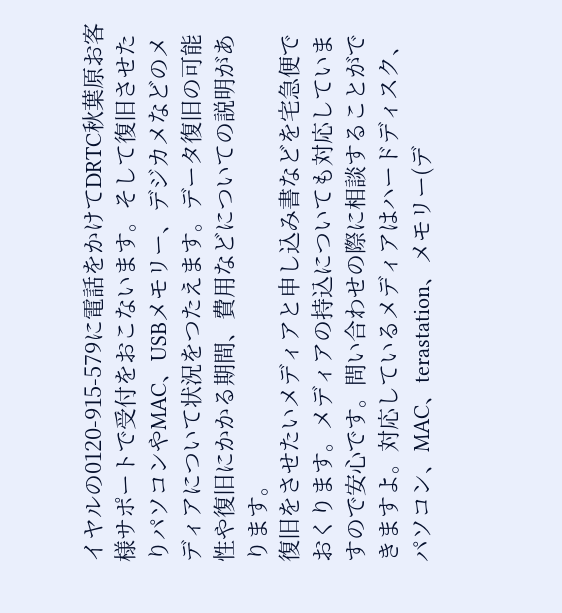イヤルの0120-915-579に電話をかけてDRTC秋葉原お客様サポートで受付をおこないます。そして復旧させたりパソコンやMAC、USBメモリー、デジカメなどのメディアについて状況をつたえます。データ復旧の可能性や復旧にかかる期間、費用などについての説明があります。
復旧をさせたいメディアと申し込み書などを宅急便でおくります。メディアの持込についても対応していますので安心です。問い合わせの際に相談することができますよ。対応しているメディアはハードディスク、パソコン、MAC、terastation、メモリー(デ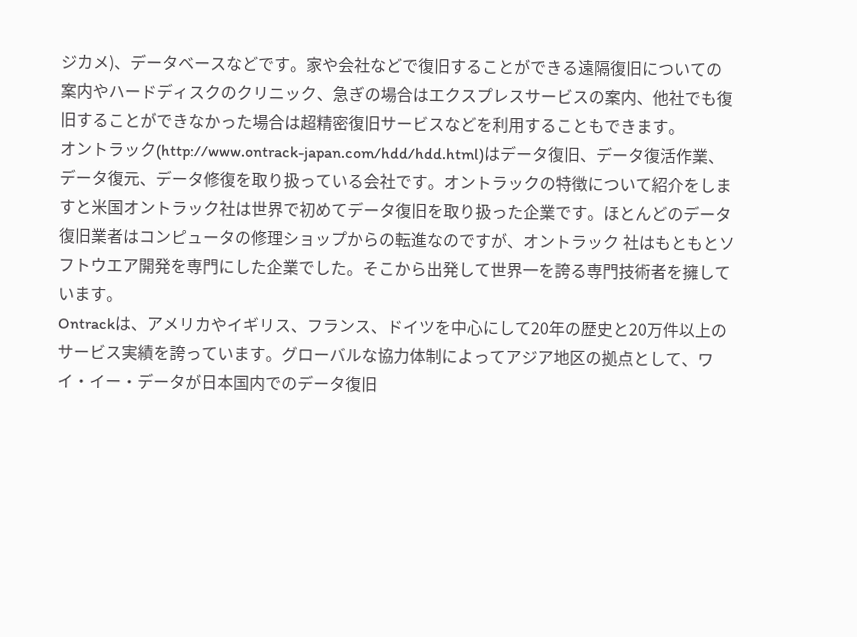ジカメ)、データベースなどです。家や会社などで復旧することができる遠隔復旧についての案内やハードディスクのクリニック、急ぎの場合はエクスプレスサービスの案内、他社でも復旧することができなかった場合は超精密復旧サービスなどを利用することもできます。
オントラック(http://www.ontrack-japan.com/hdd/hdd.html)はデータ復旧、データ復活作業、データ復元、データ修復を取り扱っている会社です。オントラックの特徴について紹介をしますと米国オントラック社は世界で初めてデータ復旧を取り扱った企業です。ほとんどのデータ復旧業者はコンピュータの修理ショップからの転進なのですが、オントラック 社はもともとソフトウエア開発を専門にした企業でした。そこから出発して世界一を誇る専門技術者を擁しています。
Ontrackは、アメリカやイギリス、フランス、ドイツを中心にして20年の歴史と20万件以上のサービス実績を誇っています。グローバルな協力体制によってアジア地区の拠点として、ワイ・イー・データが日本国内でのデータ復旧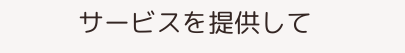サービスを提供して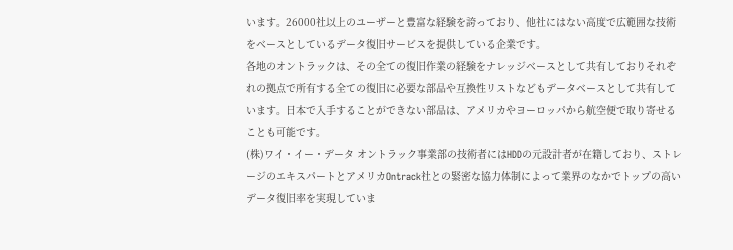います。26000社以上のユーザーと豊富な経験を誇っており、他社にはない高度で広範囲な技術をベースとしているデータ復旧サービスを提供している企業です。
各地のオントラックは、その全ての復旧作業の経験をナレッジベースとして共有しておりそれぞれの拠点で所有する全ての復旧に必要な部品や互換性リストなどもデータベースとして共有しています。日本で入手することができない部品は、アメリカやヨーロッパから航空便で取り寄せることも可能です。
(株)ワイ・イー・データ オントラック事業部の技術者にはHDDの元設計者が在籍しており、ストレージのエキスパートとアメリカOntrack社との緊密な協力体制によって業界のなかでトップの高いデータ復旧率を実現していま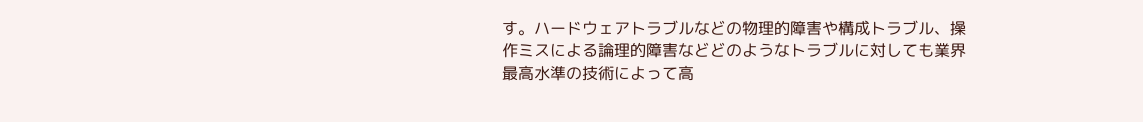す。ハードウェアトラブルなどの物理的障害や構成トラブル、操作ミスによる論理的障害などどのようなトラブルに対しても業界最高水準の技術によって高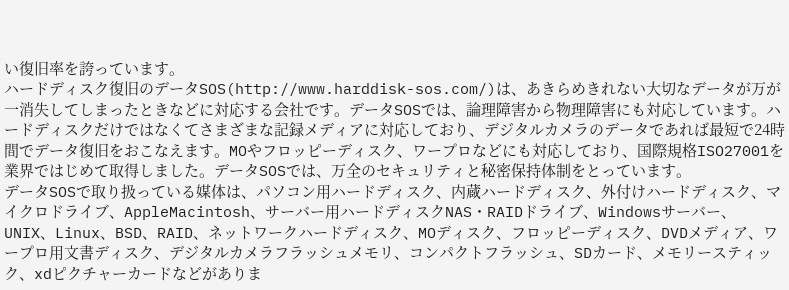い復旧率を誇っています。
ハードディスク復旧のデータSOS(http://www.harddisk-sos.com/)は、あきらめきれない大切なデータが万が一消失してしまったときなどに対応する会社です。データSOSでは、論理障害から物理障害にも対応しています。ハードディスクだけではなくてさまざまな記録メディアに対応しており、デジタルカメラのデータであれば最短で24時間でデータ復旧をおこなえます。MOやフロッピーディスク、ワープロなどにも対応しており、国際規格ISO27001を業界ではじめて取得しました。データSOSでは、万全のセキュリティと秘密保持体制をとっています。
データSOSで取り扱っている媒体は、パソコン用ハードディスク、内蔵ハードディスク、外付けハードディスク、マイクロドライブ、AppleMacintosh、サーバー用ハードディスクNAS・RAIDドライブ、Windowsサーバー、UNIX、Linux、BSD、RAID、ネットワークハードディスク、MOディスク、フロッピーディスク、DVDメディア、ワープロ用文書ディスク、デジタルカメラフラッシュメモリ、コンパクトフラッシュ、SDカード、メモリースティック、xdピクチャーカードなどがありま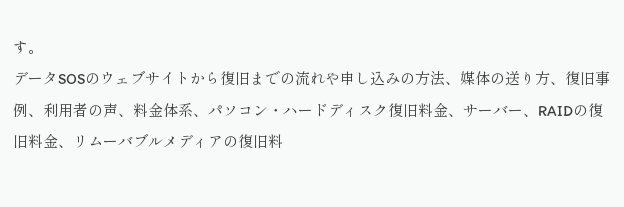す。
データSOSのウェブサイトから復旧までの流れや申し込みの方法、媒体の送り方、復旧事例、利用者の声、料金体系、パソコン・ハードディスク復旧料金、サーバー、RAIDの復旧料金、リムーバブルメディアの復旧料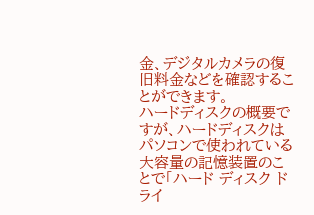金、デジタルカメラの復旧料金などを確認することができます。
ハードディスクの概要ですが、ハードディスクはパソコンで使われている大容量の記憶装置のことで「ハード ディスク ドライ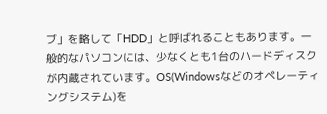ブ」を略して「HDD」と呼ばれることもあります。一般的なパソコンには、少なくとも1台のハードディスクが内蔵されています。OS(Windowsなどのオペレーティングシステム)を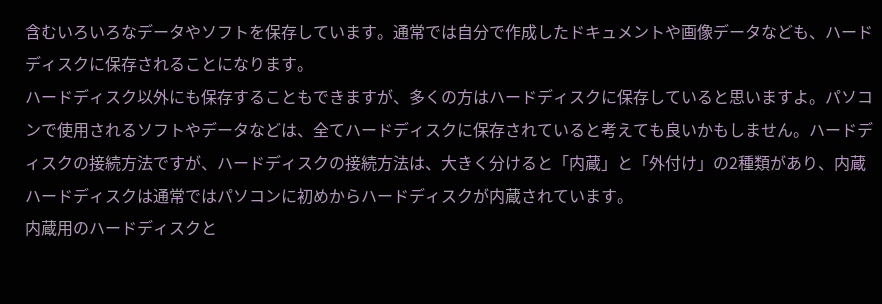含むいろいろなデータやソフトを保存しています。通常では自分で作成したドキュメントや画像データなども、ハードディスクに保存されることになります。
ハードディスク以外にも保存することもできますが、多くの方はハードディスクに保存していると思いますよ。パソコンで使用されるソフトやデータなどは、全てハードディスクに保存されていると考えても良いかもしません。ハードディスクの接続方法ですが、ハードディスクの接続方法は、大きく分けると「内蔵」と「外付け」の2種類があり、内蔵ハードディスクは通常ではパソコンに初めからハードディスクが内蔵されています。
内蔵用のハードディスクと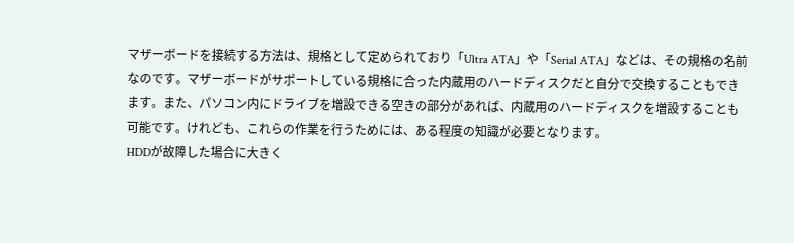マザーボードを接続する方法は、規格として定められており「Ultra ATA」や「Serial ATA」などは、その規格の名前なのです。マザーボードがサポートしている規格に合った内蔵用のハードディスクだと自分で交換することもできます。また、パソコン内にドライブを増設できる空きの部分があれば、内蔵用のハードディスクを増設することも可能です。けれども、これらの作業を行うためには、ある程度の知識が必要となります。
HDDが故障した場合に大きく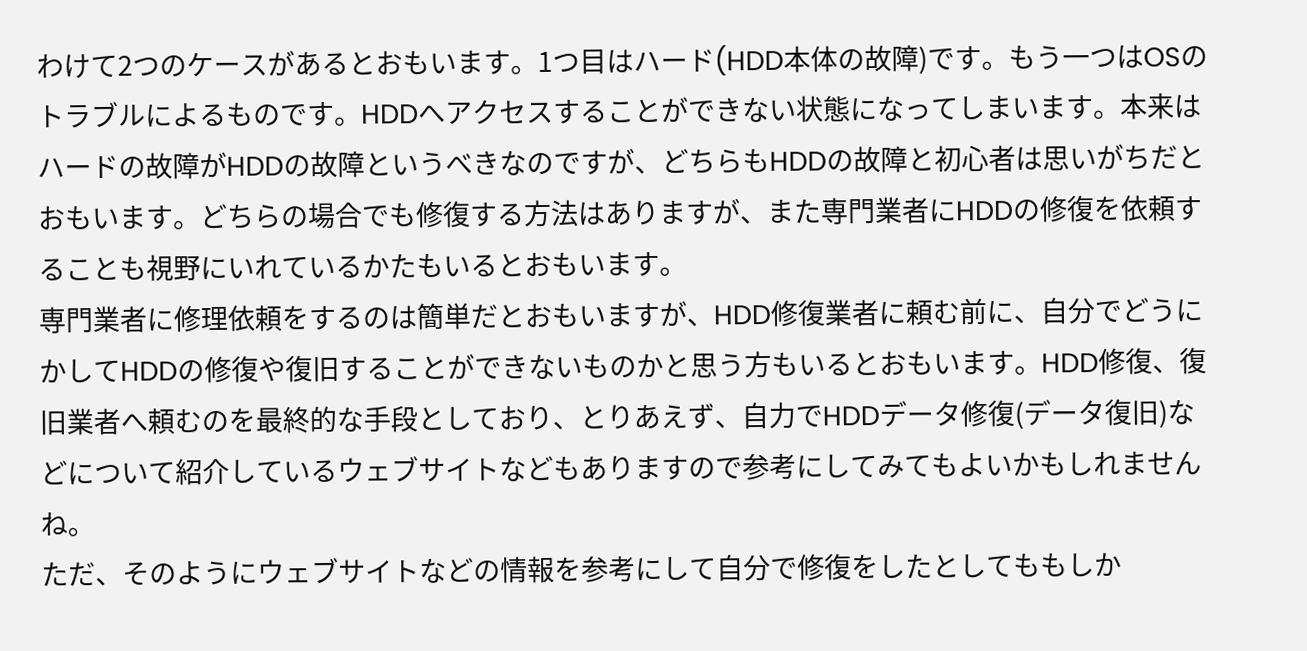わけて2つのケースがあるとおもいます。1つ目はハード(HDD本体の故障)です。もう一つはOSのトラブルによるものです。HDDへアクセスすることができない状態になってしまいます。本来はハードの故障がHDDの故障というべきなのですが、どちらもHDDの故障と初心者は思いがちだとおもいます。どちらの場合でも修復する方法はありますが、また専門業者にHDDの修復を依頼することも視野にいれているかたもいるとおもいます。
専門業者に修理依頼をするのは簡単だとおもいますが、HDD修復業者に頼む前に、自分でどうにかしてHDDの修復や復旧することができないものかと思う方もいるとおもいます。HDD修復、復旧業者へ頼むのを最終的な手段としており、とりあえず、自力でHDDデータ修復(データ復旧)などについて紹介しているウェブサイトなどもありますので参考にしてみてもよいかもしれませんね。
ただ、そのようにウェブサイトなどの情報を参考にして自分で修復をしたとしてももしか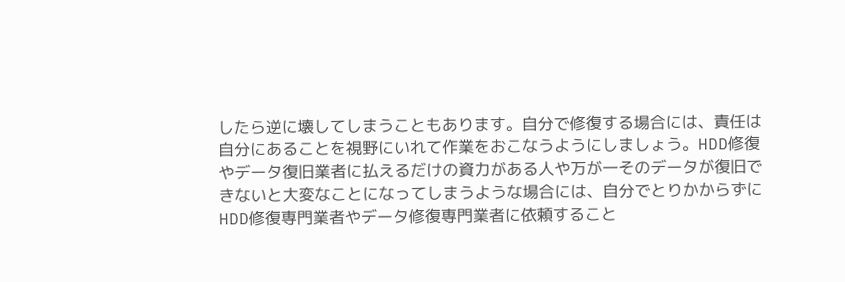したら逆に壊してしまうこともあります。自分で修復する場合には、責任は自分にあることを視野にいれて作業をおこなうようにしましょう。HDD修復やデータ復旧業者に払えるだけの資力がある人や万が一そのデータが復旧できないと大変なことになってしまうような場合には、自分でとりかからずにHDD修復専門業者やデータ修復専門業者に依頼すること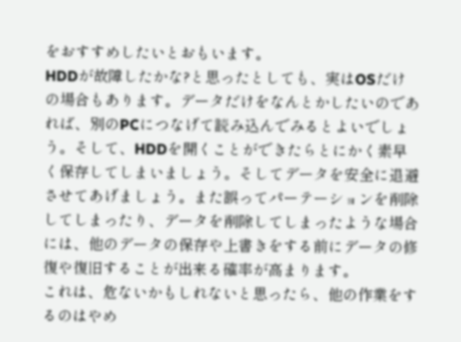をおすすめしたいとおもいます。
HDDが故障したかな?と思ったとしても、実はOSだけの場合もあります。データだけをなんとかしたいのであれば、別のPCにつなげて読み込んでみるとよいでしょう。そして、HDDを開くことができたらとにかく素早く保存してしまいましょう。そしてデータを安全に退避させてあげましょう。また誤ってパーテーションを削除してしまったり、データを削除してしまったような場合には、他のデータの保存や上書きをする前にデータの修復や復旧することが出来る確率が高まります。
これは、危ないかもしれないと思ったら、他の作業をするのはやめ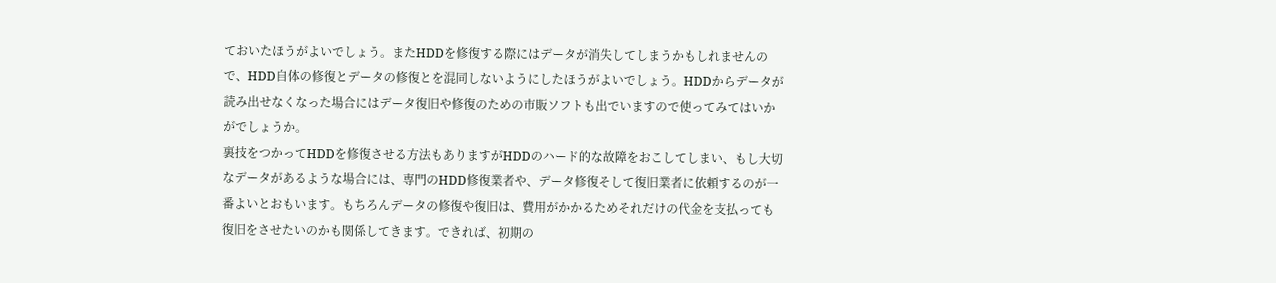ておいたほうがよいでしょう。またHDDを修復する際にはデータが消失してしまうかもしれませんので、HDD自体の修復とデータの修復とを混同しないようにしたほうがよいでしょう。HDDからデータが読み出せなくなった場合にはデータ復旧や修復のための市販ソフトも出でいますので使ってみてはいかがでしょうか。
裏技をつかってHDDを修復させる方法もありますがHDDのハード的な故障をおこしてしまい、もし大切なデータがあるような場合には、専門のHDD修復業者や、データ修復そして復旧業者に依頼するのが一番よいとおもいます。もちろんデータの修復や復旧は、費用がかかるためそれだけの代金を支払っても復旧をさせたいのかも関係してきます。できれば、初期の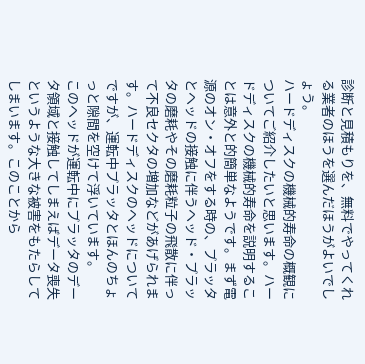診断と見積もりを、無料でやってくれる業者のほうを選んだほうがよいでしょう。
ハードディスクの機械的寿命の概観についてご紹介したいと思います。ハードディスクの機械的寿命を説明することは意外と的簡単なようです。まず電源のオン・オフをする時の、プラッタとヘッドの接触に伴うヘッド・プラッタの磨耗やその磨耗粒子の飛散に伴って不良セクタの増加などがあげられます。ハードディスクのヘッドについてですが、運転中プラッタとほんのちょっと隙間を空けて浮いています。
このヘッドが運転中にプラッタのデータ領域と接触してしまえばデータ喪失というような大きな被害をもたらしてしまいます。このことから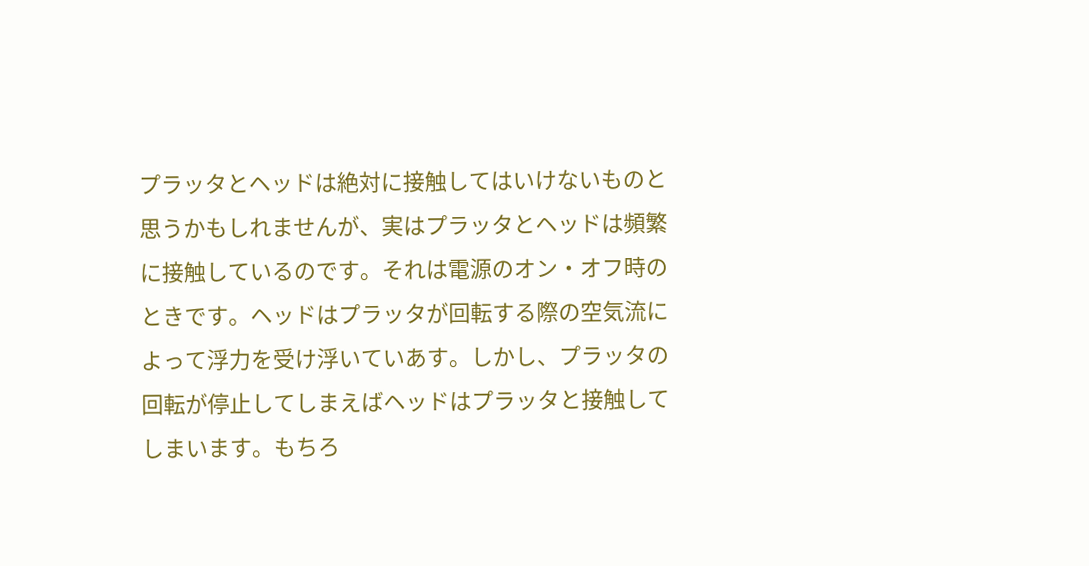プラッタとヘッドは絶対に接触してはいけないものと思うかもしれませんが、実はプラッタとヘッドは頻繁に接触しているのです。それは電源のオン・オフ時のときです。ヘッドはプラッタが回転する際の空気流によって浮力を受け浮いていあす。しかし、プラッタの回転が停止してしまえばヘッドはプラッタと接触してしまいます。もちろ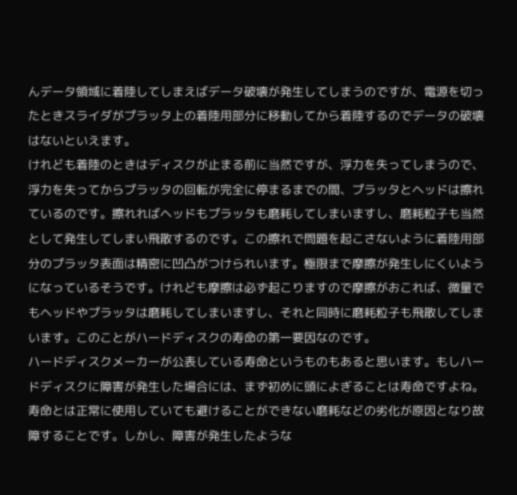んデータ領域に着陸してしまえばデータ破壊が発生してしまうのですが、電源を切ったときスライダがプラッタ上の着陸用部分に移動してから着陸するのでデータの破壊はないといえます。
けれども着陸のときはディスクが止まる前に当然ですが、浮力を失ってしまうので、浮力を失ってからプラッタの回転が完全に停まるまでの間、プラッタとヘッドは擦れているのです。擦れればヘッドもプラッタも磨耗してしまいますし、磨耗粒子も当然として発生してしまい飛散するのです。この擦れで問題を起こさないように着陸用部分のプラッタ表面は精密に凹凸がつけられいます。極限まで摩擦が発生しにくいようになっているそうです。けれども摩擦は必ず起こりますので摩擦がおこれば、微量でもヘッドやプラッタは磨耗してしまいますし、それと同時に磨耗粒子も飛散してしまいます。このことがハードディスクの寿命の第一要因なのです。
ハードディスクメーカーが公表している寿命というものもあると思います。もしハードディスクに障害が発生した場合には、まず初めに頭によぎることは寿命ですよね。寿命とは正常に使用していても避けることができない磨耗などの劣化が原因となり故障することです。しかし、障害が発生したような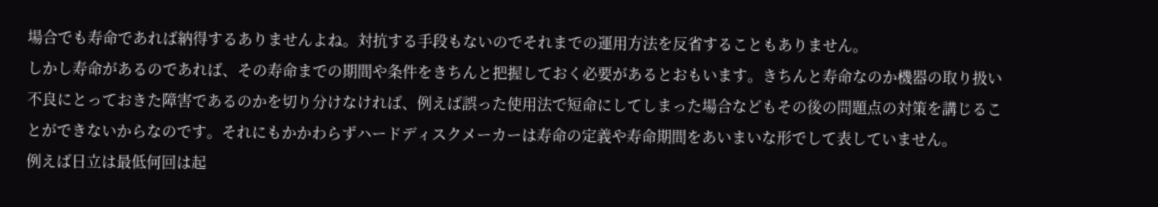場合でも寿命であれば納得するありませんよね。対抗する手段もないのでそれまでの運用方法を反省することもありません。
しかし寿命があるのであれば、その寿命までの期間や条件をきちんと把握しておく必要があるとおもいます。きちんと寿命なのか機器の取り扱い不良にとっておきた障害であるのかを切り分けなければ、例えば誤った使用法で短命にしてしまった場合などもその後の問題点の対策を講じることができないからなのです。それにもかかわらずハードディスクメーカーは寿命の定義や寿命期間をあいまいな形でして表していません。
例えば日立は最低何回は起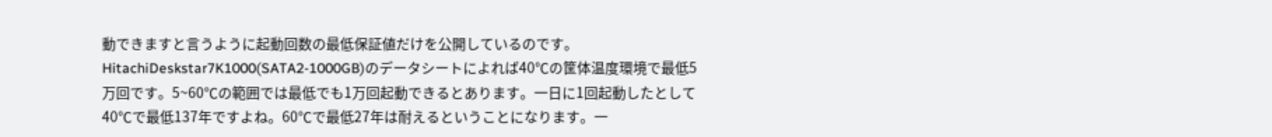動できますと言うように起動回数の最低保証値だけを公開しているのです。HitachiDeskstar7K1000(SATA2-1000GB)のデータシートによれば40℃の筐体温度環境で最低5万回です。5~60℃の範囲では最低でも1万回起動できるとあります。一日に1回起動したとして40℃で最低137年ですよね。60℃で最低27年は耐えるということになります。一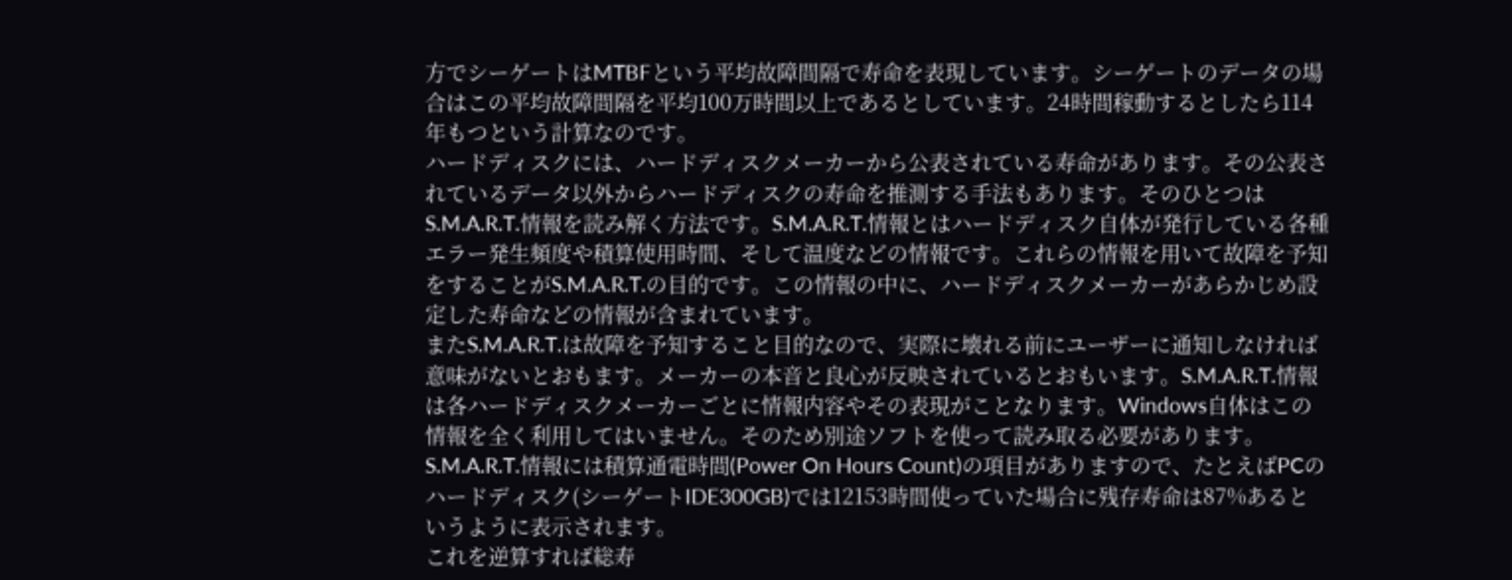方でシーゲートはMTBFという平均故障間隔で寿命を表現しています。シーゲートのデータの場合はこの平均故障間隔を平均100万時間以上であるとしています。24時間稼動するとしたら114年もつという計算なのです。
ハードディスクには、ハードディスクメーカーから公表されている寿命があります。その公表されているデータ以外からハードディスクの寿命を推測する手法もあります。そのひとつはS.M.A.R.T.情報を読み解く方法です。S.M.A.R.T.情報とはハードディスク自体が発行している各種エラー発生頻度や積算使用時間、そして温度などの情報です。これらの情報を用いて故障を予知をすることがS.M.A.R.T.の目的です。この情報の中に、ハードディスクメーカーがあらかじめ設定した寿命などの情報が含まれています。
またS.M.A.R.T.は故障を予知すること目的なので、実際に壊れる前にユーザーに通知しなければ意味がないとおもます。メーカーの本音と良心が反映されているとおもいます。S.M.A.R.T.情報は各ハードディスクメーカーごとに情報内容やその表現がことなります。Windows自体はこの情報を全く利用してはいません。そのため別途ソフトを使って読み取る必要があります。S.M.A.R.T.情報には積算通電時間(Power On Hours Count)の項目がありますので、たとえばPCのハードディスク(シーゲートIDE300GB)では12153時間使っていた場合に残存寿命は87%あるというように表示されます。
これを逆算すれば総寿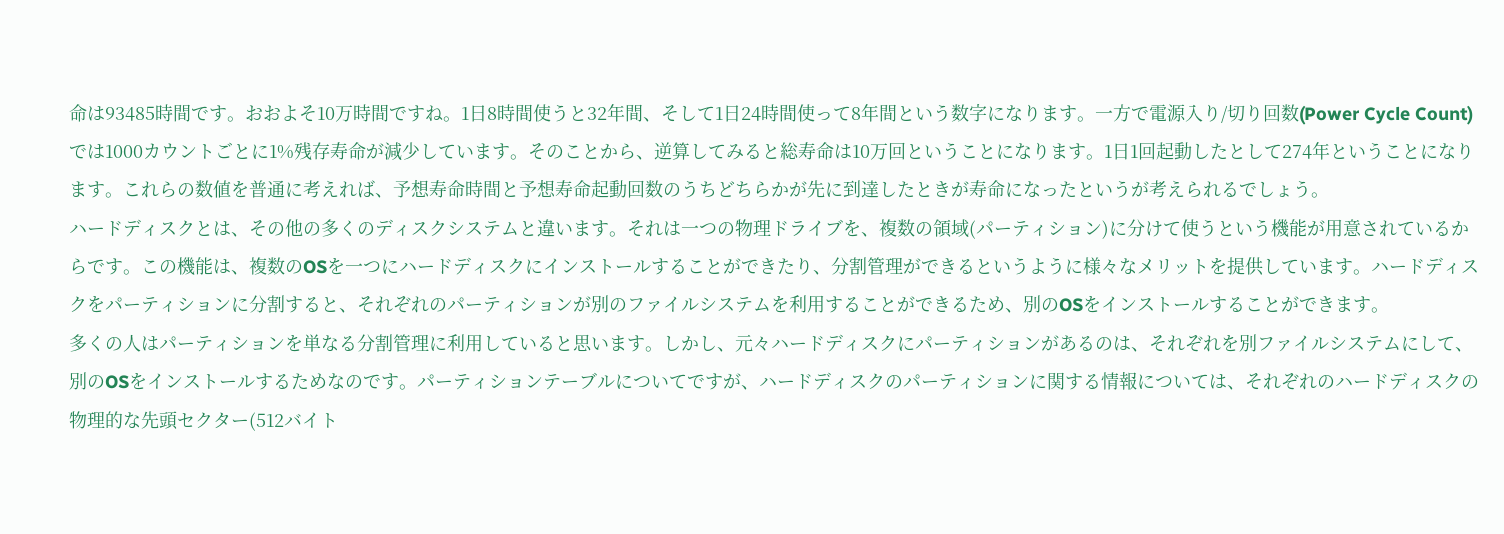命は93485時間です。おおよそ10万時間ですね。1日8時間使うと32年間、そして1日24時間使って8年間という数字になります。一方で電源入り/切り回数(Power Cycle Count)では1000カウントごとに1%残存寿命が減少しています。そのことから、逆算してみると総寿命は10万回ということになります。1日1回起動したとして274年ということになります。これらの数値を普通に考えれば、予想寿命時間と予想寿命起動回数のうちどちらかが先に到達したときが寿命になったというが考えられるでしょう。
ハードディスクとは、その他の多くのディスクシステムと違います。それは一つの物理ドライブを、複数の領域(パーティション)に分けて使うという機能が用意されているからです。この機能は、複数のOSを一つにハードディスクにインストールすることができたり、分割管理ができるというように様々なメリットを提供しています。ハードディスクをパーティションに分割すると、それぞれのパーティションが別のファイルシステムを利用することができるため、別のOSをインストールすることができます。
多くの人はパーティションを単なる分割管理に利用していると思います。しかし、元々ハードディスクにパーティションがあるのは、それぞれを別ファイルシステムにして、別のOSをインストールするためなのです。パーティションテーブルについてですが、ハードディスクのパーティションに関する情報については、それぞれのハードディスクの物理的な先頭セクター(512バイト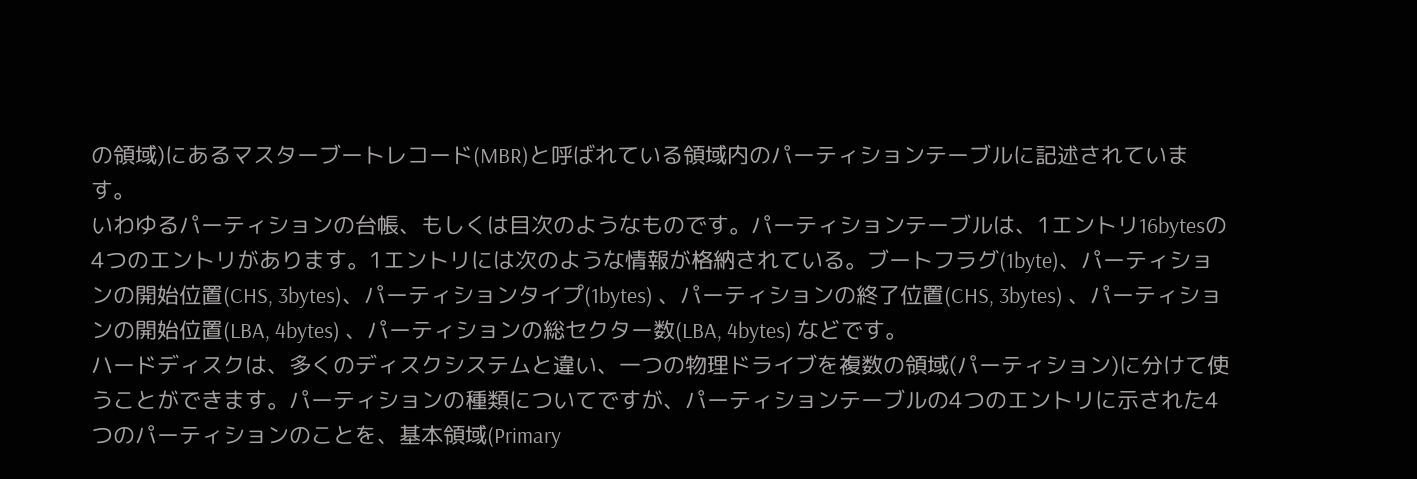の領域)にあるマスターブートレコード(MBR)と呼ばれている領域内のパーティションテーブルに記述されています。
いわゆるパーティションの台帳、もしくは目次のようなものです。パーティションテーブルは、1エントリ16bytesの4つのエントリがあります。1エントリには次のような情報が格納されている。ブートフラグ(1byte)、パーティションの開始位置(CHS, 3bytes)、パーティションタイプ(1bytes) 、パーティションの終了位置(CHS, 3bytes) 、パーティションの開始位置(LBA, 4bytes) 、パーティションの総セクター数(LBA, 4bytes) などです。
ハードディスクは、多くのディスクシステムと違い、一つの物理ドライブを複数の領域(パーティション)に分けて使うことができます。パーティションの種類についてですが、パーティションテーブルの4つのエントリに示された4つのパーティションのことを、基本領域(Primary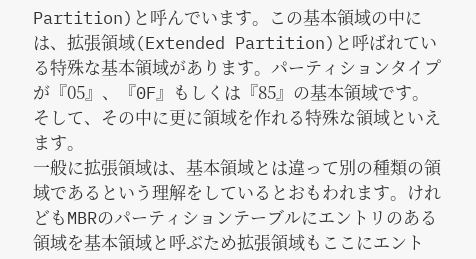Partition)と呼んでいます。この基本領域の中には、拡張領域(Extended Partition)と呼ばれている特殊な基本領域があります。パーティションタイプが『05』、『0F』もしくは『85』の基本領域です。そして、その中に更に領域を作れる特殊な領域といえます。
一般に拡張領域は、基本領域とは違って別の種類の領域であるという理解をしているとおもわれます。けれどもMBRのパーティションテーブルにエントリのある領域を基本領域と呼ぶため拡張領域もここにエント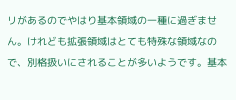リがあるのでやはり基本領域の一種に過ぎません。けれども拡張領域はとても特殊な領域なので、別格扱いにされることが多いようです。基本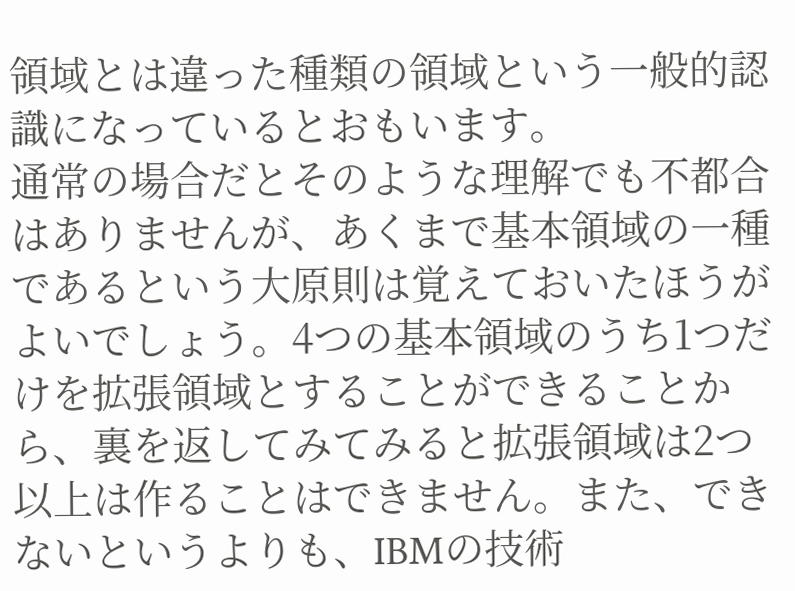領域とは違った種類の領域という一般的認識になっているとおもいます。
通常の場合だとそのような理解でも不都合はありませんが、あくまで基本領域の一種であるという大原則は覚えておいたほうがよいでしょう。4つの基本領域のうち1つだけを拡張領域とすることができることから、裏を返してみてみると拡張領域は2つ以上は作ることはできません。また、できないというよりも、IBMの技術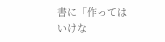書に「作ってはいけな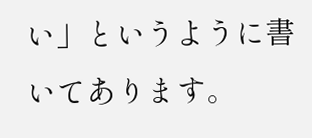い」というように書いてあります。